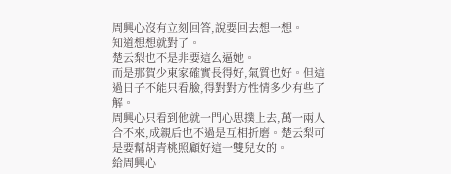周興心沒有立刻回答,說要回去想一想。
知道想想就對了。
楚云梨也不是非要這么逼她。
而是那賀少東家確實長得好,氣質也好。但這過日子不能只看臉,得對對方性情多少有些了解。
周興心只看到他就一門心思撲上去,萬一兩人合不來,成親后也不過是互相折磨。楚云梨可是要幫胡青桃照顧好這一雙兒女的。
給周興心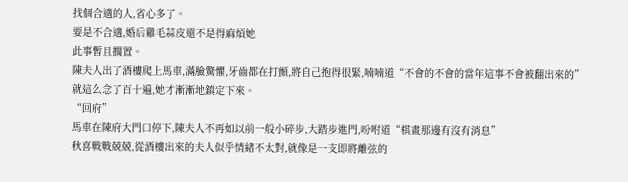找個合適的人,省心多了。
要是不合適,婚后雞毛蒜皮還不是得麻煩她
此事暫且擱置。
陳夫人出了酒樓爬上馬車,滿臉驚懼,牙齒都在打顫,將自己抱得很緊,喃喃道“不會的不會的當年這事不會被翻出來的”
就這么念了百十遍,她才漸漸地鎮定下來。
“回府”
馬車在陳府大門口停下,陳夫人不再如以前一般小碎步,大踏步進門,吩咐道“棋畫那邊有沒有消息”
秋喜戰戰兢兢,從酒樓出來的夫人似乎情緒不太對,就像是一支即將離弦的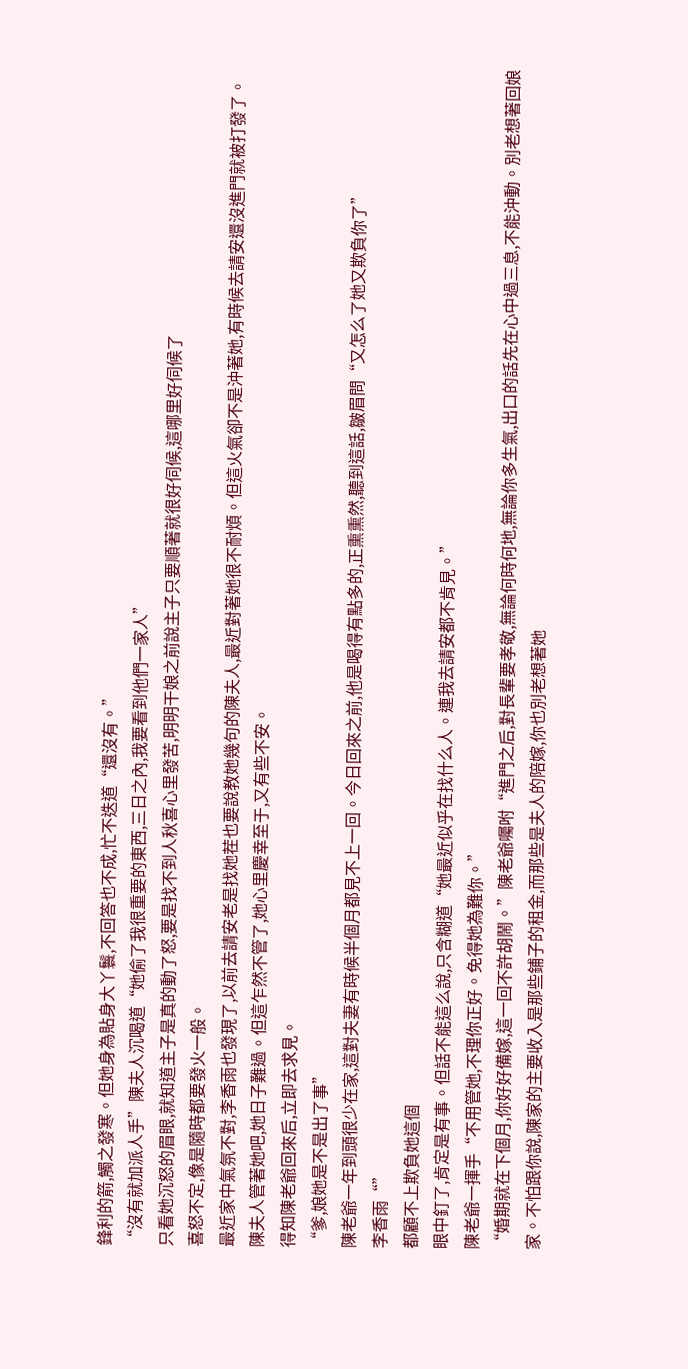鋒利的箭,觸之發寒。但她身為貼身大丫鬟,不回答也不成,忙不迭道“還沒有。”
“沒有就加派人手”陳夫人沉喝道“她偷了我很重要的東西,三日之內,我要看到他們一家人”
只看她沉怒的眉眼,就知道主子是真的動了怒,要是找不到人秋喜心里發苦,明明干娘之前說主子只要順著就很好伺候,這哪里好伺候了
喜怒不定,像是隨時都要發火一般。
最近家中氣氛不對,李香雨也發現了,以前去請安老是找她茬也要說教她幾句的陳夫人,最近對著她很不耐煩。但這火氣卻不是沖著她,有時候去請安還沒進門就被打發了。
陳夫人管著她吧,她日子難過。但這乍然不管了,她心里慶幸至于,又有些不安。
得知陳老爺回來后,立即去求見。
“爹,娘她是不是出了事”
陳老爺一年到頭很少在家,這對夫妻有時候半個月都見不上一回。今日回來之前,他是喝得有點多的,正熏熏然,聽到這話,皺眉問“又怎么了她又欺負你了”
李香雨“”
都顧不上欺負她這個
眼中釘了,肯定是有事。但話不能這么說,只含糊道“她最近似乎在找什么人。連我去請安都不肯見。”
陳老爺一揮手“不用管她,不理你正好。免得她為難你。”
“婚期就在下個月,你好好備嫁,這一回不許胡鬧。”陳老爺囑咐“進門之后,對長輩要孝敬,無論何時何地,無論你多生氣,出口的話先在心中過三息,不能沖動。別老想著回娘家。不怕跟你說,陳家的主要收入是那些鋪子的租金,而那些是夫人的陪嫁,你也別老想著她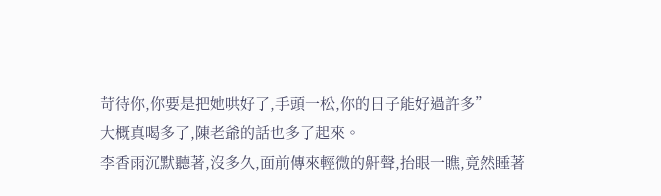苛待你,你要是把她哄好了,手頭一松,你的日子能好過許多”
大概真喝多了,陳老爺的話也多了起來。
李香雨沉默聽著,沒多久,面前傳來輕微的鼾聲,抬眼一瞧,竟然睡著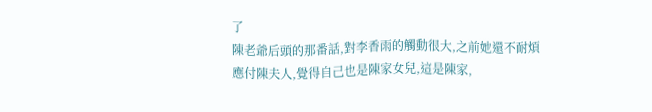了
陳老爺后頭的那番話,對李香雨的觸動很大,之前她還不耐煩應付陳夫人,覺得自己也是陳家女兒,這是陳家,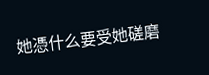她憑什么要受她磋磨